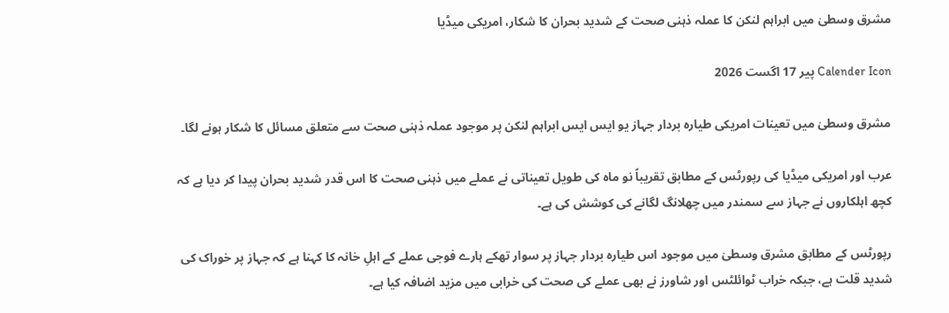مشرق وسطیٰ میں ابراہم لنکن کا عملہ ذہنی صحت کے شدید بحران کا شکار، امریکی میڈیا

Calender Icon پیر 17 اگست 2026

مشرق وسطیٰ میں تعینات امریکی طیارہ بردار جہاز یو ایس ایس ابراہم لنکن پر موجود عملہ ذہنی صحت سے متعلق مسائل کا شکار ہونے لگا۔

عرب اور امریکی میڈیا کی رپورٹس کے مطابق تقریباً نو ماہ کی طویل تعیناتی نے عملے میں ذہنی صحت کا اس قدر شدید بحران پیدا کر دیا ہے کہ کچھ اہلکاروں نے جہاز سے سمندر میں چھلانگ لگانے کی کوشش کی ہے۔

رپورٹس کے مطابق مشرق وسطیٰ میں موجود اس طیارہ بردار جہاز پر سوار تھکے ہارے فوجی عملے کے اہلِ خانہ کا کہنا ہے کہ جہاز پر خوراک کی شدید قلت ہے، جبکہ خراب ٹوائلٹس اور شاورز نے بھی عملے کی صحت کی خرابی میں مزید اضافہ کیا ہے۔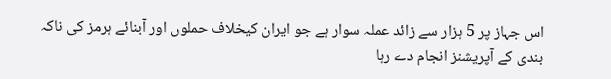اس جہاز پر 5 ہزار سے زائد عملہ سوار ہے جو ایران کیخلاف حملوں اور آبنائے ہرمز کی ناکہ بندی کے آپریشنز انجام دے رہا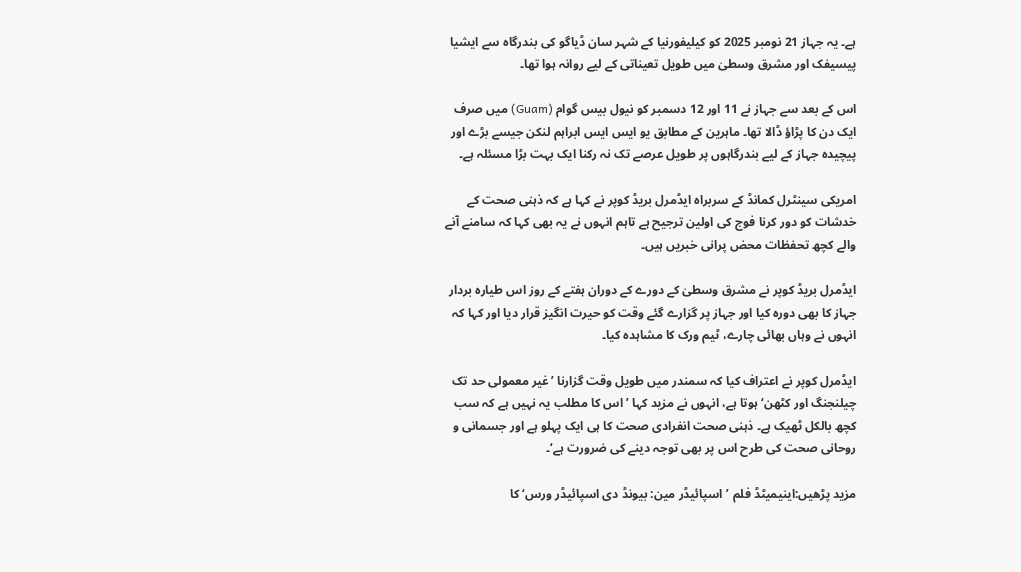ہے۔ یہ جہاز 21 نومبر 2025 کو کیلیفورنیا کے شہر سان ڈیاگو کی بندرگاہ سے ایشیا پیسیفک اور مشرق وسطیٰ میں طویل تعیناتی کے لیے روانہ ہوا تھا۔

اس کے بعد سے جہاز نے 11 اور 12 دسمبر کو نیول بیس گوام (Guam) میں صرف ایک دن کا پڑاؤ ڈالا تھا۔ ماہرین کے مطابق یو ایس ایس ابراہم لنکن جیسے بڑے اور پیچیدہ جہاز کے لیے بندرگاہوں پر طویل عرصے تک نہ رکنا ایک بہت بڑا مسئلہ ہے۔

امریکی سینٹرل کمانڈ کے سربراہ ایڈمرل بریڈ کوپر نے کہا ہے کہ ذہنی صحت کے خدشات کو دور کرنا فوج کی اولین ترجیح ہے تاہم انہوں نے یہ بھی کہا کہ سامنے آنے والے کچھ تحفظات محض پرانی خبریں ہیں۔

ایڈمرل بریڈ کوپر نے مشرق وسطیٰ کے دورے کے دوران ہفتے کے روز اس طیارہ بردار جہاز کا بھی دورہ کیا اور جہاز پر گزارے گئے وقت کو حیرت انگیز قرار دیا اور کہا کہ انہوں نے وہاں بھائی چارے، ٹیم ورک کا مشاہدہ کیا۔

ایڈمرل کوپر نے اعتراف کیا کہ سمندر میں طویل وقت گزارنا ’غیر معمولی حد تک چیلنجنگ اور کٹھن‘ ہوتا ہے، انہوں نے مزید کہا ’اس کا مطلب یہ نہیں ہے کہ سب کچھ بالکل ٹھیک ہے۔ ذہنی صحت انفرادی صحت کا ہی ایک پہلو ہے اور جسمانی و روحانی صحت کی طرح اس پر بھی توجہ دینے کی ضرورت ہے‘۔

مزید پڑھیں:اینیمیٹڈ فلم ’اسپائیڈر مین: بیونڈ دی اسپائیڈر ورس‘ کا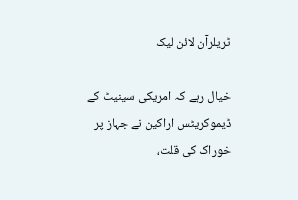ٹریلرآن لائن لیک

خیال رہے کہ امریکی سینیٹ کے ڈیموکریٹس اراکین نے جہاز پر خوراک کی قلت،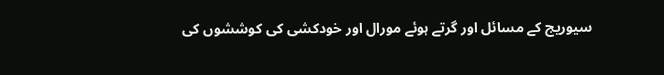سیوریج کے مسائل اور گرتے ہوئے مورال اور خودکشی کی کوششوں کی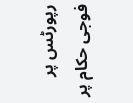رپورٹس پر فوجی حکام پر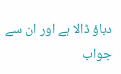دباؤ ڈالا ہے اور ان سے جواب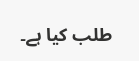طلب کیا ہے۔